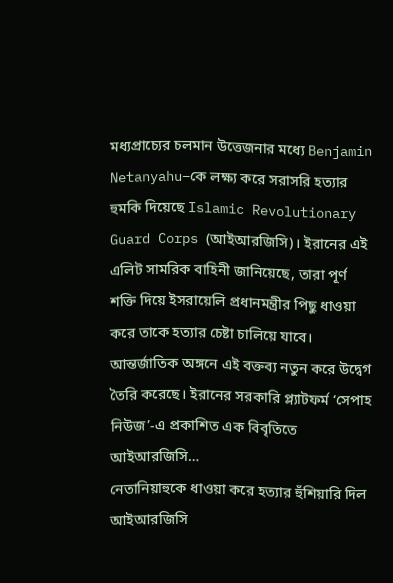মধ্যপ্রাচ্যের চলমান উত্তেজনার মধ্যে Benjamin Netanyahu–কে লক্ষ্য করে সরাসরি হত্যার হুমকি দিয়েছে Islamic Revolutionary Guard Corps (আইআরজিসি)। ইরানের এই এলিট সামরিক বাহিনী জানিয়েছে, তারা পূর্ণ শক্তি দিয়ে ইসরায়েলি প্রধানমন্ত্রীর পিছু ধাওয়া করে তাকে হত্যার চেষ্টা চালিয়ে যাবে। আন্তর্জাতিক অঙ্গনে এই বক্তব্য নতুন করে উদ্বেগ তৈরি করেছে। ইরানের সরকারি প্ল্যাটফর্ম ‘সেপাহ নিউজ’-এ প্রকাশিত এক বিবৃতিতে আইআরজিসি…
নেতানিয়াহুকে ধাওয়া করে হত্যার হুঁশিয়ারি দিল আইআরজিসি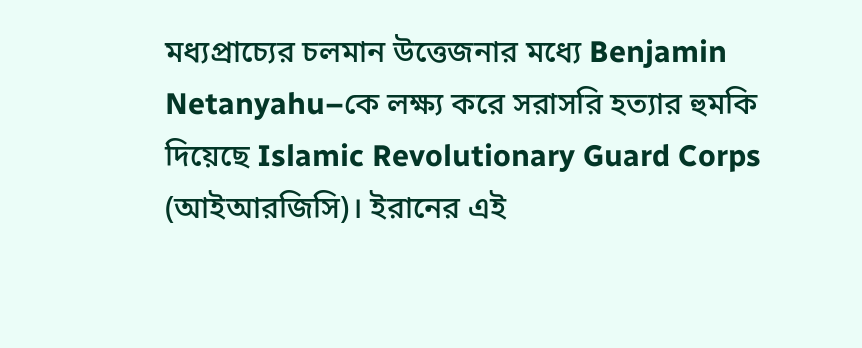মধ্যপ্রাচ্যের চলমান উত্তেজনার মধ্যে Benjamin Netanyahu–কে লক্ষ্য করে সরাসরি হত্যার হুমকি দিয়েছে Islamic Revolutionary Guard Corps (আইআরজিসি)। ইরানের এই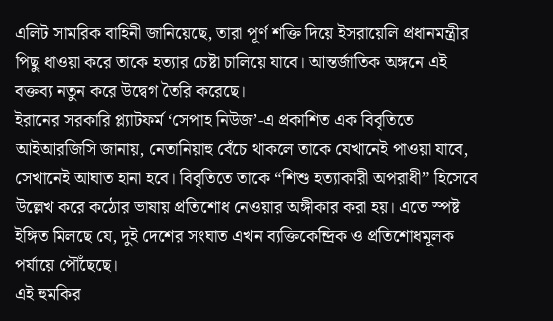এলিট সামরিক বাহিনী জানিয়েছে, তারা পূর্ণ শক্তি দিয়ে ইসরায়েলি প্রধানমন্ত্রীর পিছু ধাওয়া করে তাকে হত্যার চেষ্টা চালিয়ে যাবে। আন্তর্জাতিক অঙ্গনে এই বক্তব্য নতুন করে উদ্বেগ তৈরি করেছে।
ইরানের সরকারি প্ল্যাটফর্ম ‘সেপাহ নিউজ’-এ প্রকাশিত এক বিবৃতিতে আইআরজিসি জানায়, নেতানিয়াহু বেঁচে থাকলে তাকে যেখানেই পাওয়া যাবে, সেখানেই আঘাত হানা হবে। বিবৃতিতে তাকে “শিশু হত্যাকারী অপরাধী” হিসেবে উল্লেখ করে কঠোর ভাষায় প্রতিশোধ নেওয়ার অঙ্গীকার করা হয়। এতে স্পষ্ট ইঙ্গিত মিলছে যে, দুই দেশের সংঘাত এখন ব্যক্তিকেন্দ্রিক ও প্রতিশোধমূলক পর্যায়ে পৌঁছেছে।
এই হুমকির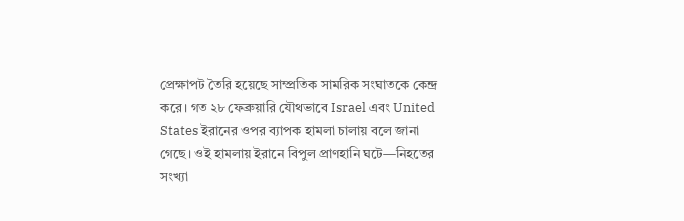প্রেক্ষাপট তৈরি হয়েছে সাম্প্রতিক সামরিক সংঘাতকে কেন্দ্র করে। গত ২৮ ফেব্রুয়ারি যৌথভাবে Israel এবং United States ইরানের ওপর ব্যাপক হামলা চালায় বলে জানা গেছে। ওই হামলায় ইরানে বিপুল প্রাণহানি ঘটে—নিহতের সংখ্যা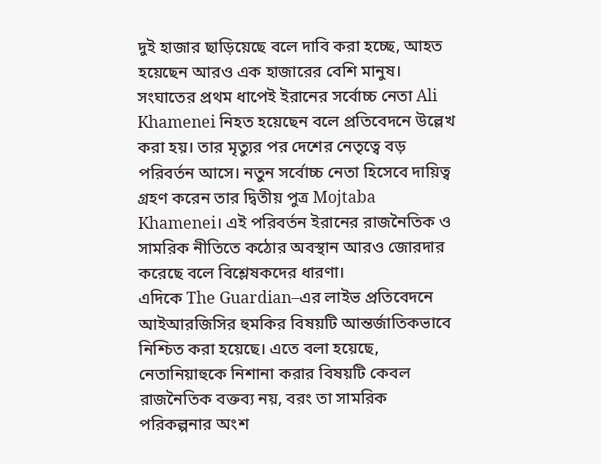দুই হাজার ছাড়িয়েছে বলে দাবি করা হচ্ছে, আহত হয়েছেন আরও এক হাজারের বেশি মানুষ।
সংঘাতের প্রথম ধাপেই ইরানের সর্বোচ্চ নেতা Ali Khamenei নিহত হয়েছেন বলে প্রতিবেদনে উল্লেখ করা হয়। তার মৃত্যুর পর দেশের নেতৃত্বে বড় পরিবর্তন আসে। নতুন সর্বোচ্চ নেতা হিসেবে দায়িত্ব গ্রহণ করেন তার দ্বিতীয় পুত্র Mojtaba Khamenei। এই পরিবর্তন ইরানের রাজনৈতিক ও সামরিক নীতিতে কঠোর অবস্থান আরও জোরদার করেছে বলে বিশ্লেষকদের ধারণা।
এদিকে The Guardian–এর লাইভ প্রতিবেদনে আইআরজিসির হুমকির বিষয়টি আন্তর্জাতিকভাবে নিশ্চিত করা হয়েছে। এতে বলা হয়েছে, নেতানিয়াহুকে নিশানা করার বিষয়টি কেবল রাজনৈতিক বক্তব্য নয়, বরং তা সামরিক পরিকল্পনার অংশ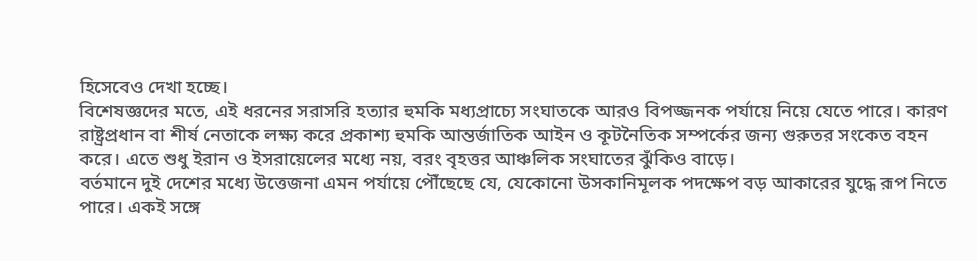হিসেবেও দেখা হচ্ছে।
বিশেষজ্ঞদের মতে, এই ধরনের সরাসরি হত্যার হুমকি মধ্যপ্রাচ্যে সংঘাতকে আরও বিপজ্জনক পর্যায়ে নিয়ে যেতে পারে। কারণ রাষ্ট্রপ্রধান বা শীর্ষ নেতাকে লক্ষ্য করে প্রকাশ্য হুমকি আন্তর্জাতিক আইন ও কূটনৈতিক সম্পর্কের জন্য গুরুতর সংকেত বহন করে। এতে শুধু ইরান ও ইসরায়েলের মধ্যে নয়, বরং বৃহত্তর আঞ্চলিক সংঘাতের ঝুঁকিও বাড়ে।
বর্তমানে দুই দেশের মধ্যে উত্তেজনা এমন পর্যায়ে পৌঁছেছে যে, যেকোনো উসকানিমূলক পদক্ষেপ বড় আকারের যুদ্ধে রূপ নিতে পারে। একই সঙ্গে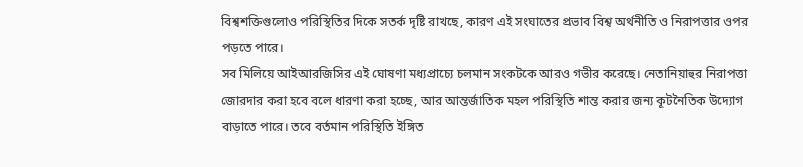বিশ্বশক্তিগুলোও পরিস্থিতির দিকে সতর্ক দৃষ্টি রাখছে, কারণ এই সংঘাতের প্রভাব বিশ্ব অর্থনীতি ও নিরাপত্তার ওপর পড়তে পারে।
সব মিলিয়ে আইআরজিসির এই ঘোষণা মধ্যপ্রাচ্যে চলমান সংকটকে আরও গভীর করেছে। নেতানিয়াহুর নিরাপত্তা জোরদার করা হবে বলে ধারণা করা হচ্ছে, আর আন্তর্জাতিক মহল পরিস্থিতি শান্ত করার জন্য কূটনৈতিক উদ্যোগ বাড়াতে পারে। তবে বর্তমান পরিস্থিতি ইঙ্গিত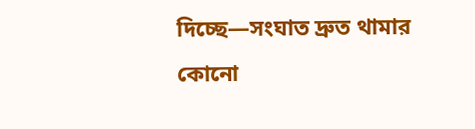দিচ্ছে—সংঘাত দ্রুত থামার কোনো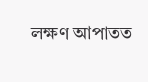লক্ষণ আপাতত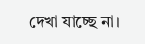দেখা যাচ্ছে না।